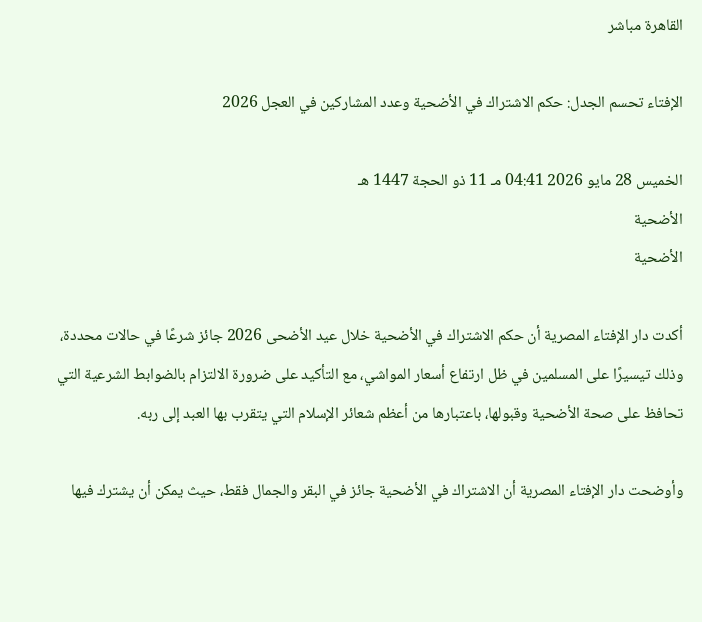القاهرة مباشر

الإفتاء تحسم الجدل: حكم الاشتراك في الأضحية وعدد المشاركين في العجل 2026

الخميس 28 مايو 2026 04:41 مـ 11 ذو الحجة 1447 هـ
الأضحية
الأضحية

أكدت دار الإفتاء المصرية أن حكم الاشتراك في الأضحية خلال عيد الأضحى 2026 جائز شرعًا في حالات محددة، وذلك تيسيرًا على المسلمين في ظل ارتفاع أسعار المواشي، مع التأكيد على ضرورة الالتزام بالضوابط الشرعية التي تحافظ على صحة الأضحية وقبولها، باعتبارها من أعظم شعائر الإسلام التي يتقرب بها العبد إلى ربه.

وأوضحت دار الإفتاء المصرية أن الاشتراك في الأضحية جائز في البقر والجمال فقط، حيث يمكن أن يشترك فيها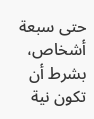حتى سبعة أشخاص، بشرط أن تكون نية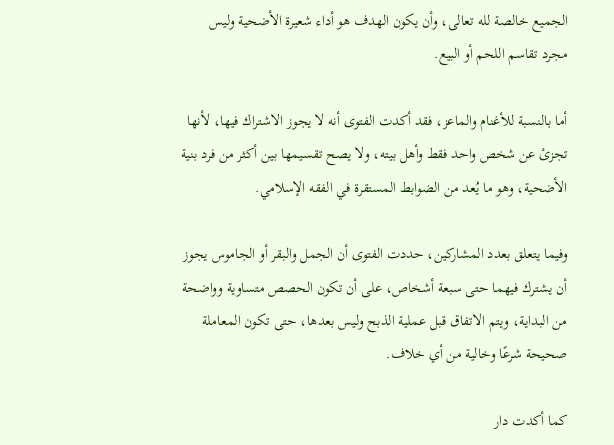الجميع خالصة لله تعالى، وأن يكون الهدف هو أداء شعيرة الأضحية وليس مجرد تقاسم اللحم أو البيع.

أما بالنسبة للأغنام والماعز، فقد أكدت الفتوى أنه لا يجوز الاشتراك فيها، لأنها تجزئ عن شخص واحد فقط وأهل بيته، ولا يصح تقسيمها بين أكثر من فرد بنية الأضحية، وهو ما يُعد من الضوابط المستقرة في الفقه الإسلامي.

وفيما يتعلق بعدد المشاركين، حددت الفتوى أن الجمل والبقر أو الجاموس يجوز أن يشترك فيهما حتى سبعة أشخاص، على أن تكون الحصص متساوية وواضحة من البداية، ويتم الاتفاق قبل عملية الذبح وليس بعدها، حتى تكون المعاملة صحيحة شرعًا وخالية من أي خلاف.

كما أكدت دار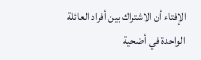الإفتاء أن الاشتراك بين أفراد العائلة الواحدة في أضحية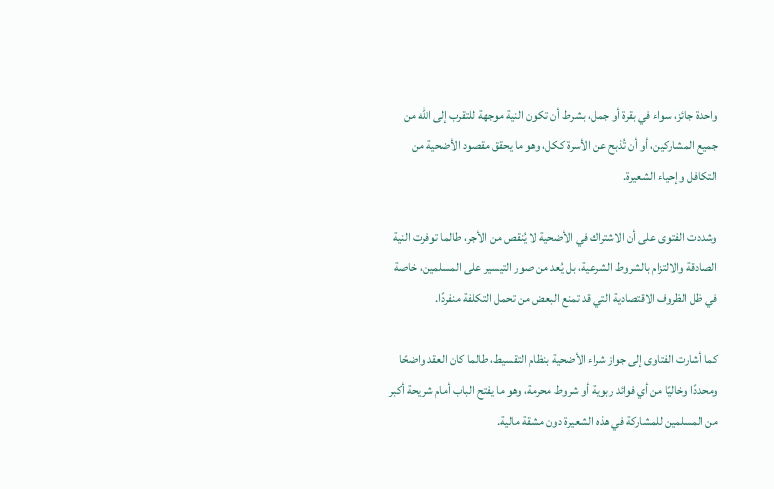واحدة جائز، سواء في بقرة أو جمل، بشرط أن تكون النية موجهة للتقرب إلى الله من جميع المشاركين، أو أن تُذبح عن الأسرة ككل، وهو ما يحقق مقصود الأضحية من التكافل وإحياء الشعيرة.

وشددت الفتوى على أن الاشتراك في الأضحية لا يُنقص من الأجر، طالما توفرت النية الصادقة والالتزام بالشروط الشرعية، بل يُعد من صور التيسير على المسلمين، خاصة في ظل الظروف الاقتصادية التي قد تمنع البعض من تحمل التكلفة منفردًا.

كما أشارت الفتاوى إلى جواز شراء الأضحية بنظام التقسيط، طالما كان العقد واضحًا ومحددًا وخاليًا من أي فوائد ربوية أو شروط محرمة، وهو ما يفتح الباب أمام شريحة أكبر من المسلمين للمشاركة في هذه الشعيرة دون مشقة مالية.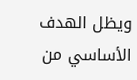ويظل الهدف الأساسي من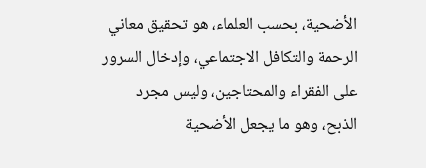الأضحية، بحسب العلماء، هو تحقيق معاني الرحمة والتكافل الاجتماعي، وإدخال السرور على الفقراء والمحتاجين، وليس مجرد الذبح، وهو ما يجعل الأضحية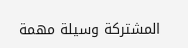المشتركة وسيلة مهمة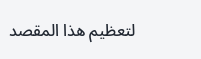لتعظيم هذا المقصد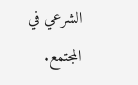الشرعي في المجتمع.